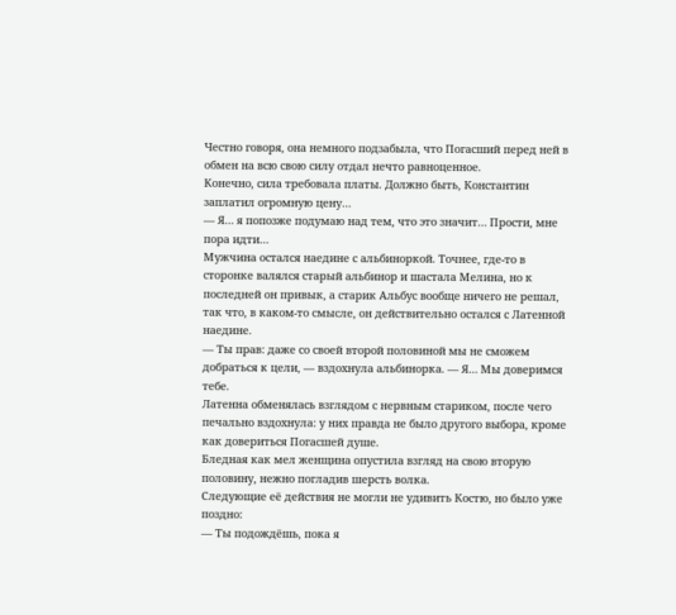Честно говоря, она немного подзабыла, что Погасший перед ней в обмен на всю свою силу отдал нечто равноценное.
Конечно, сила требовала платы. Должно быть, Константин заплатил огромную цену…
— Я… я попозже подумаю над тем, что это значит… Прости, мне пора идти…
Мужчина остался наедине с альбиноркой. Точнее, где-то в сторонке валялся старый альбинор и шастала Мелина, но к последней он привык, а старик Альбус вообще ничего не решал, так что, в каком-то смысле, он действительно остался с Латенной наедине.
— Ты прав: даже со своей второй половиной мы не сможем добраться к цели, — вздохнула альбинорка. — Я… Мы доверимся тебе.
Латенна обменялась взглядом с нервным стариком, после чего печально вздохнула: у них правда не было другого выбора, кроме как довериться Погасшей душе.
Бледная как мел женщина опустила взгляд на свою вторую половину, нежно погладив шерсть волка.
Следующие её действия не могли не удивить Костю, но было уже поздно:
— Ты подождёшь, пока я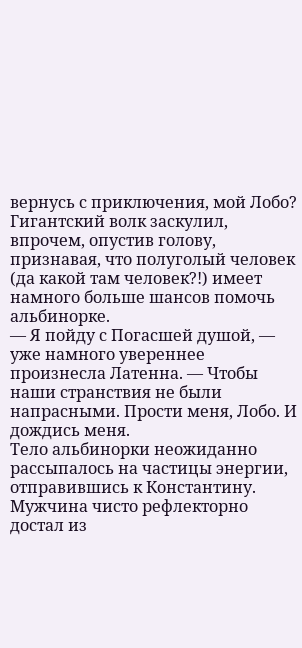вернусь с приключения, мой Лобо?
Гигантский волк заскулил, впрочем, опустив голову, признавая, что полуголый человек (да какой там человек?!) имеет намного больше шансов помочь альбинорке.
— Я пойду с Погасшей душой, — уже намного увереннее произнесла Латенна. — Чтобы наши странствия не были напрасными. Прости меня, Лобо. И дождись меня.
Тело альбинорки неожиданно рассыпалось на частицы энергии, отправившись к Константину. Мужчина чисто рефлекторно достал из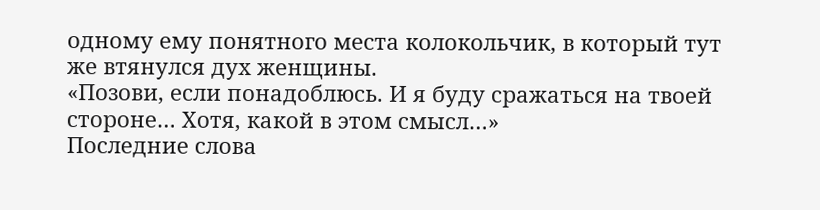одному ему понятного места колокольчик, в который тут же втянулся дух женщины.
«Позови, если понадоблюсь. И я буду сражаться на твоей стороне… Хотя, какой в этом смысл…»
Последние слова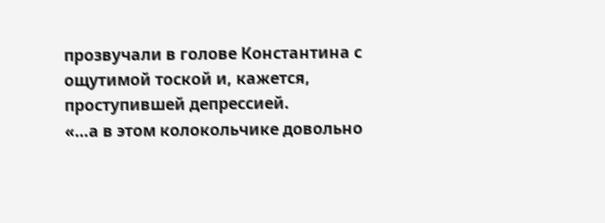прозвучали в голове Константина с ощутимой тоской и, кажется, проступившей депрессией.
«…а в этом колокольчике довольно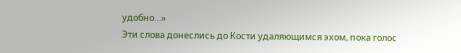удобно…»
Эти слова донеслись до Кости удаляющимся эхом, пока голос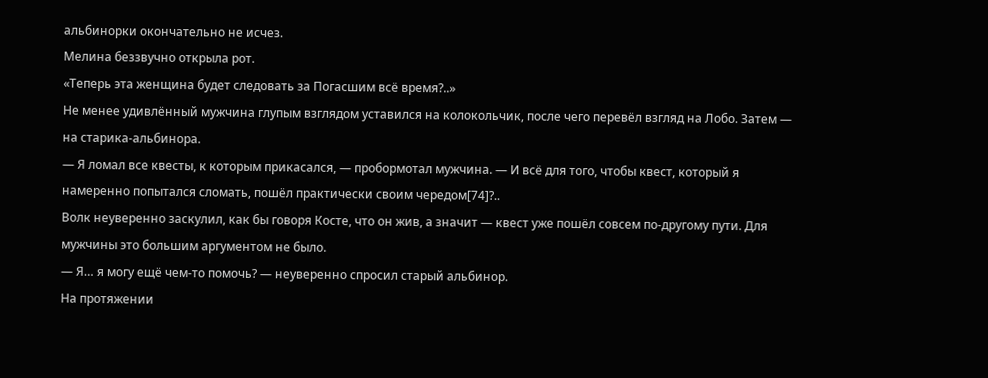альбинорки окончательно не исчез.
Мелина беззвучно открыла рот.
«Теперь эта женщина будет следовать за Погасшим всё время?..»
Не менее удивлённый мужчина глупым взглядом уставился на колокольчик, после чего перевёл взгляд на Лобо. Затем — на старика-альбинора.
— Я ломал все квесты, к которым прикасался, — пробормотал мужчина. — И всё для того, чтобы квест, который я намеренно попытался сломать, пошёл практически своим чередом[74]?..
Волк неуверенно заскулил, как бы говоря Косте, что он жив, а значит — квест уже пошёл совсем по-другому пути. Для мужчины это большим аргументом не было.
— Я… я могу ещё чем-то помочь? — неуверенно спросил старый альбинор.
На протяжении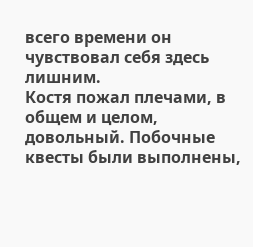всего времени он чувствовал себя здесь лишним.
Костя пожал плечами, в общем и целом, довольный. Побочные квесты были выполнены,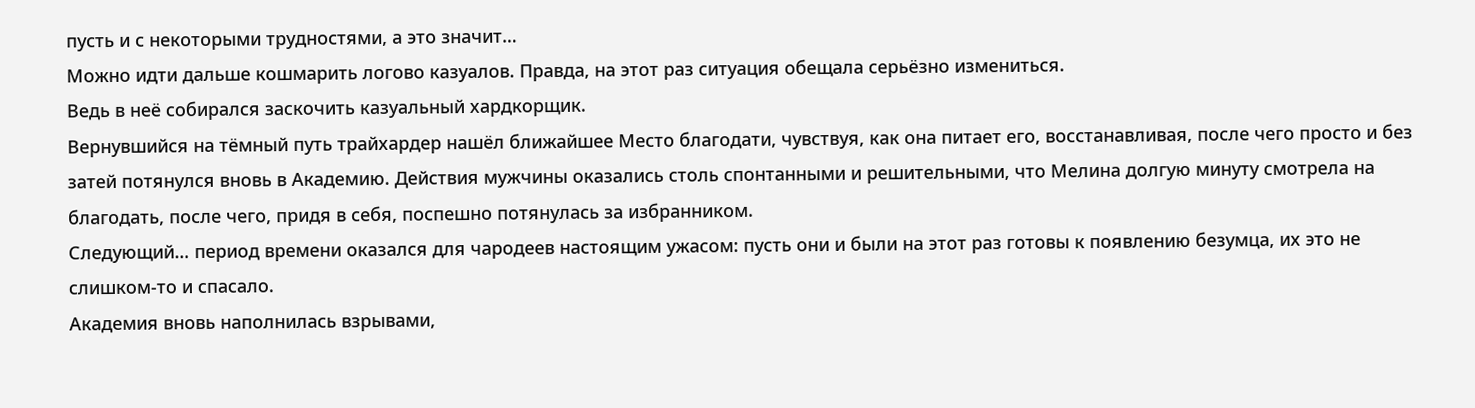пусть и с некоторыми трудностями, а это значит…
Можно идти дальше кошмарить логово казуалов. Правда, на этот раз ситуация обещала серьёзно измениться.
Ведь в неё собирался заскочить казуальный хардкорщик.
Вернувшийся на тёмный путь трайхардер нашёл ближайшее Место благодати, чувствуя, как она питает его, восстанавливая, после чего просто и без затей потянулся вновь в Академию. Действия мужчины оказались столь спонтанными и решительными, что Мелина долгую минуту смотрела на благодать, после чего, придя в себя, поспешно потянулась за избранником.
Следующий… период времени оказался для чародеев настоящим ужасом: пусть они и были на этот раз готовы к появлению безумца, их это не слишком-то и спасало.
Академия вновь наполнилась взрывами,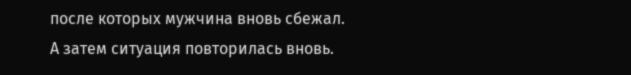после которых мужчина вновь сбежал.
А затем ситуация повторилась вновь.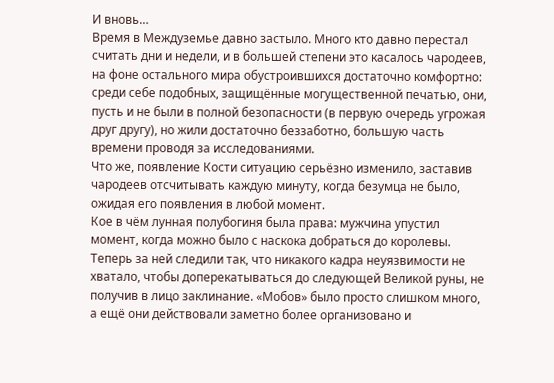И вновь…
Время в Междуземье давно застыло. Много кто давно перестал считать дни и недели, и в большей степени это касалось чародеев, на фоне остального мира обустроившихся достаточно комфортно: среди себе подобных, защищённые могущественной печатью, они, пусть и не были в полной безопасности (в первую очередь угрожая друг другу), но жили достаточно беззаботно, большую часть времени проводя за исследованиями.
Что же, появление Кости ситуацию серьёзно изменило, заставив чародеев отсчитывать каждую минуту, когда безумца не было, ожидая его появления в любой момент.
Кое в чём лунная полубогиня была права: мужчина упустил момент, когда можно было с наскока добраться до королевы. Теперь за ней следили так, что никакого кадра неуязвимости не хватало, чтобы доперекатываться до следующей Великой руны, не получив в лицо заклинание. «Мобов» было просто слишком много, а ещё они действовали заметно более организовано и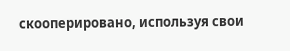скооперировано, используя свои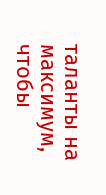таланты на максимум, чтобы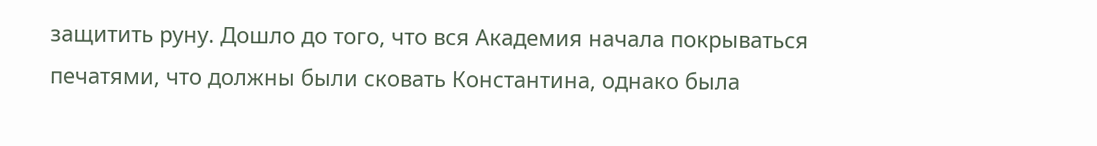защитить руну. Дошло до того, что вся Академия начала покрываться печатями, что должны были сковать Константина, однако была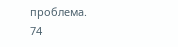проблема.
74